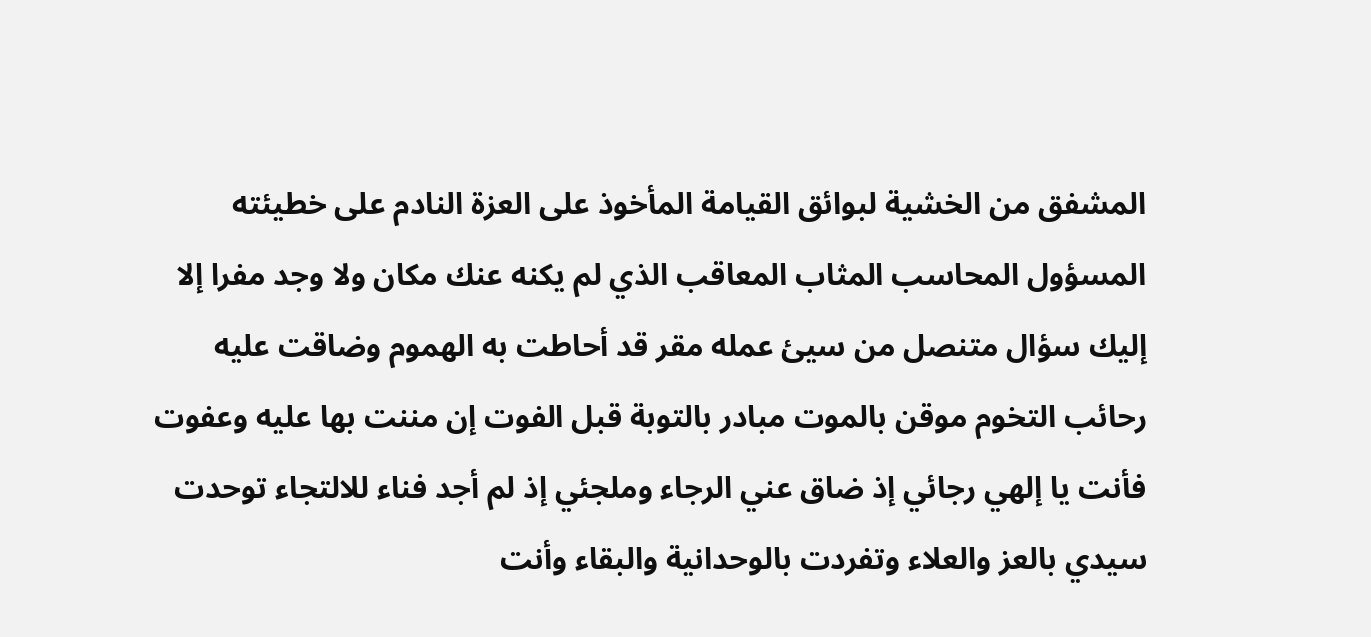المشفق من الخشية لبوائق القيامة المأخوذ على العزة النادم على خطيئته المسؤول المحاسب المثاب المعاقب الذي لم يكنه عنك مكان ولا وجد مفرا إلا إليك سؤال متنصل من سيئ عمله مقر قد أحاطت به الهموم وضاقت عليه رحائب التخوم موقن بالموت مبادر بالتوبة قبل الفوت إن مننت بها عليه وعفوت فأنت يا إلهي رجائي إذ ضاق عني الرجاء وملجئي إذ لم أجد فناء للالتجاء توحدت سيدي بالعز والعلاء وتفردت بالوحدانية والبقاء وأنت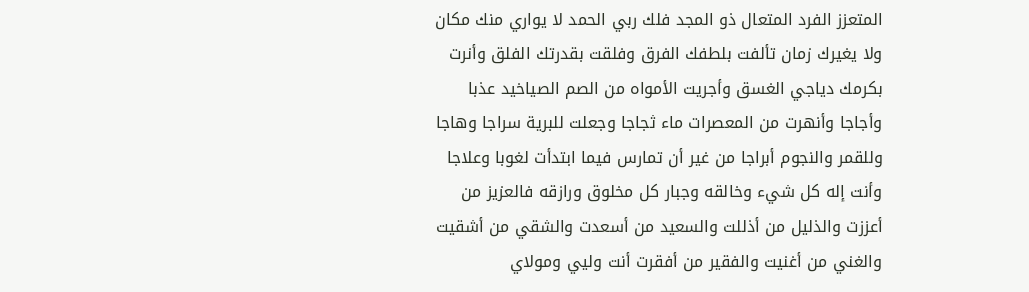المتعزز الفرد المتعال ذو المجد فلك ربي الحمد لا يواري منك مكان ولا يغيرك زمان تألفت بلطفك الفرق وفلقت بقدرتك الفلق وأنرت بكرمك دياجي الغسق وأجريت الأمواه من الصم الصياخيد عذبا وأجاجا وأنهرت من المعصرات ماء ثجاجا وجعلت للبرية سراجا وهاجا وللقمر والنجوم أبراجا من غير أن تمارس فيما ابتدأت لغوبا وعلاجا وأنت إله كل شيء وخالقه وجبار كل مخلوق ورازقه فالعزيز من أعززت والذليل من أذللت والسعيد من أسعدت والشقي من أشقيت والغني من أغنيت والفقير من أفقرت أنت وليي ومولاي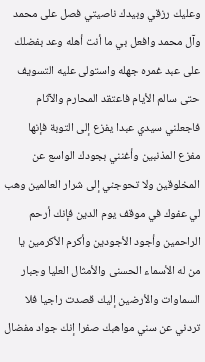وعليك رزقي وبيدك ناصيتي فصل على محمد وآل محمد وافعل بي ما أنت أهله وعد بفضلك على عبد غمره جهله واستولى عليه التسويف حتى سالم الأيام فاعتقد المحارم والآثام فاجعلني سيدي عبدا يفزع إلى التوبة فإنها مفزع المذنبين وأغنني بجودك الواسع عن المخلوقين ولا تحوجني إلى شرار العالمين وهب لي عفوك في موقف يوم الدين فإنك أرحم الراحمين وأجود الأجودين وأكرم الأكرمين يا من له الأسماء الحسنى والأمثال العليا وجبار السماوات والأرضين إليك قصدت راجيا فلا تردني عن سني مواهبك صفرا إنك جواد مفضال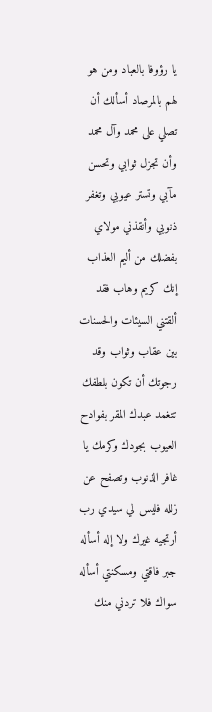يا رؤوفا بالعباد ومن هو لهم بالمرصاد أسألك أن تصلي على محمد وآل محمد وأن تجزل ثوابي وتحسن مآبي وتستر عيوبي وتغفر ذنوبي وأنقذني مولاي بفضلك من أليم العذاب إنك كريم وهاب فقد ألقتني السيئات والحسنات بين عقاب وثواب وقد رجوتك أن تكون بلطفك تتغمد عبدك المقر بفوادح العيوب بجودك وكرمك يا غافر الذنوب وتصفح عن زلله فليس لي سيدي رب أرتجيه غيرك ولا إله أسأله جبر فاقتي ومسكنتي أسأله سواك فلا تردني منك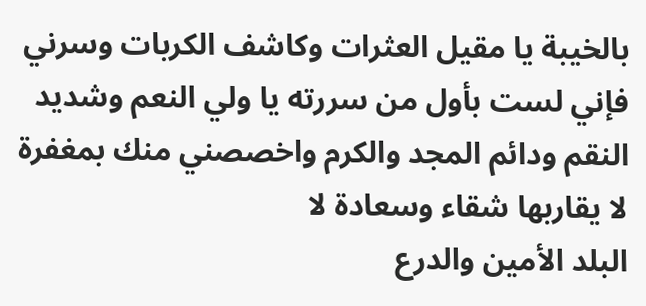بالخيبة يا مقيل العثرات وكاشف الكربات وسرني فإني لست بأول من سررته يا ولي النعم وشديد النقم ودائم المجد والكرم واخصصني منك بمغفرة لا يقاربها شقاء وسعادة لا
البلد الأمين والدرع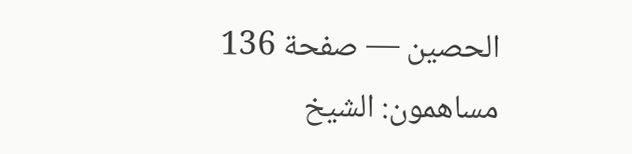الحصين — صفحة 136
مساهمون: الشيخ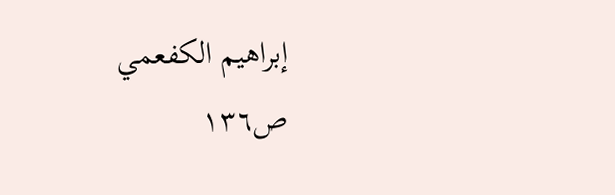إبراهيم الكفعمي
ص١٣٦